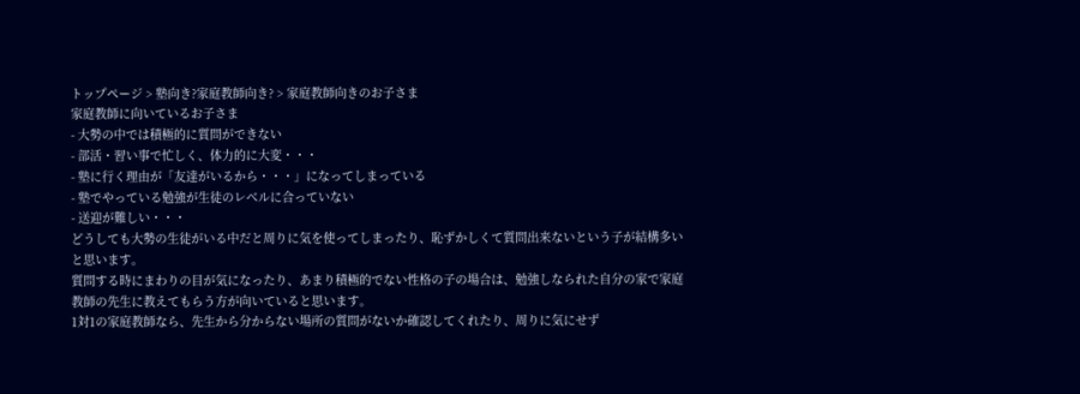トップページ > 塾向き?家庭教師向き? > 家庭教師向きのお子さま
家庭教師に向いているお子さま
- 大勢の中では積極的に質問ができない
- 部活・習い事で忙しく、体力的に大変・・・
- 塾に行く理由が「友達がいるから・・・」になってしまっている
- 塾でやっている勉強が生徒のレベルに合っていない
- 送迎が難しい・・・
どうしても大勢の生徒がいる中だと周りに気を使ってしまったり、恥ずかしくて質問出来ないという子が結構多いと思います。
質問する時にまわりの目が気になったり、あまり積極的でない性格の子の場合は、勉強しなられた自分の家で家庭教師の先生に教えてもらう方が向いていると思います。
1対1の家庭教師なら、先生から分からない場所の質問がないか確認してくれたり、周りに気にせず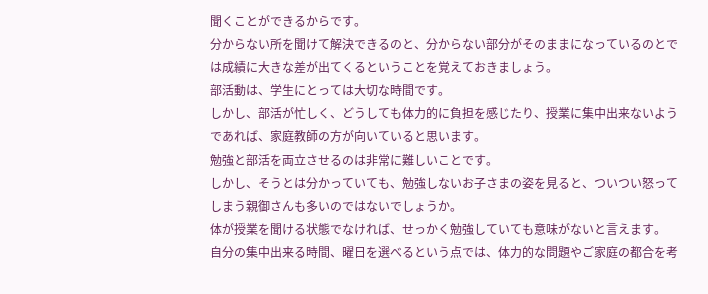聞くことができるからです。
分からない所を聞けて解決できるのと、分からない部分がそのままになっているのとでは成績に大きな差が出てくるということを覚えておきましょう。
部活動は、学生にとっては大切な時間です。
しかし、部活が忙しく、どうしても体力的に負担を感じたり、授業に集中出来ないようであれば、家庭教師の方が向いていると思います。
勉強と部活を両立させるのは非常に難しいことです。
しかし、そうとは分かっていても、勉強しないお子さまの姿を見ると、ついつい怒ってしまう親御さんも多いのではないでしょうか。
体が授業を聞ける状態でなければ、せっかく勉強していても意味がないと言えます。
自分の集中出来る時間、曜日を選べるという点では、体力的な問題やご家庭の都合を考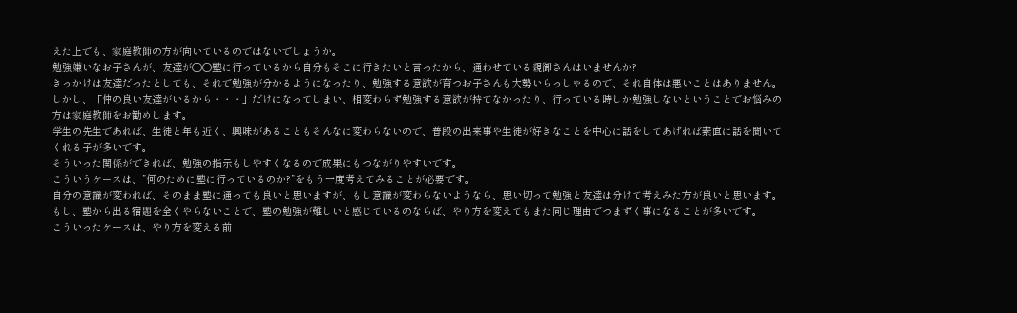えた上でも、家庭教師の方が向いているのではないでしょうか。
勉強嫌いなお子さんが、友達が○○塾に行っているから自分もそこに行きたいと言ったから、通わせている親御さんはいませんか?
きっかけは友達だったとしても、それで勉強が分かるようになったり、勉強する意欲が育つお子さんも大勢いらっしゃるので、それ自体は悪いことはありません。
しかし、「仲の良い友達がいるから・・・」だけになってしまい、相変わらず勉強する意欲が持てなかったり、行っている時しか勉強しないということでお悩みの方は家庭教師をお勧めします。
学生の先生であれば、生徒と年も近く、興味があることもそんなに変わらないので、普段の出来事や生徒が好きなことを中心に話をしてあげれば素直に話を聞いてくれる子が多いです。
そういった関係ができれば、勉強の指示もしやすくなるので成果にもつながりやすいです。
こういうケースは、”何のために塾に行っているのか?”をもう一度考えてみることが必要です。
自分の意識が変われば、そのまま塾に通っても良いと思いますが、もし意識が変わらないようなら、思い切って勉強と友達は分けて考えみた方が良いと思います。
もし、塾から出る宿題を全くやらないことで、塾の勉強が難しいと感じているのならば、やり方を変えてもまた同じ理由でつまずく事になることが多いです。
こういったケースは、やり方を変える前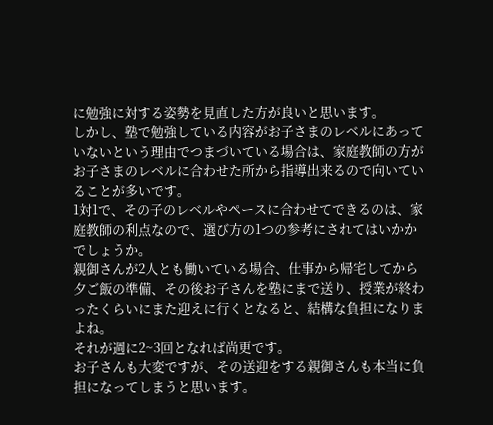に勉強に対する姿勢を見直した方が良いと思います。
しかし、塾で勉強している内容がお子さまのレベルにあっていないという理由でつまづいている場合は、家庭教師の方がお子さまのレベルに合わせた所から指導出来るので向いていることが多いです。
1対1で、その子のレベルやペースに合わせてできるのは、家庭教師の利点なので、選び方の1つの参考にされてはいかかでしょうか。
親御さんが2人とも働いている場合、仕事から帰宅してから夕ご飯の準備、その後お子さんを塾にまで送り、授業が終わったくらいにまた迎えに行くとなると、結構な負担になりまよね。
それが週に2~3回となれば尚更です。
お子さんも大変ですが、その送迎をする親御さんも本当に負担になってしまうと思います。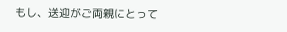もし、送迎がご両親にとって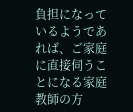負担になっているようであれば、ご家庭に直接伺うことになる家庭教師の方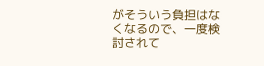がそういう負担はなくなるので、一度検討されて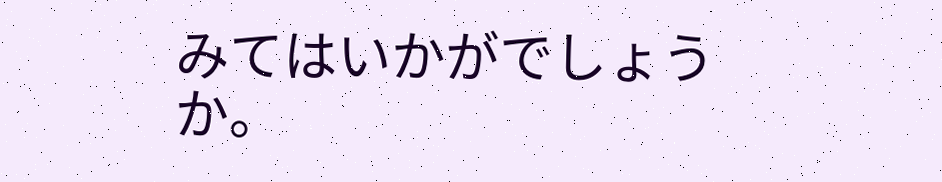みてはいかがでしょうか。